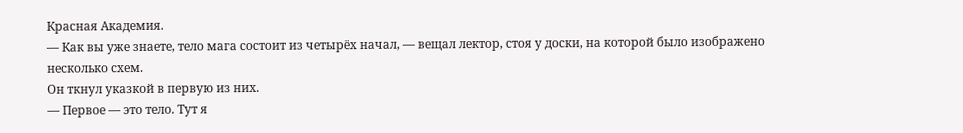Красная Академия.
— Как вы уже знаете, тело мага состоит из четырёх начал, — вещал лектор, стоя у доски, на которой было изображено несколько схем.
Он ткнул указкой в первую из них.
— Первое — это тело. Тут я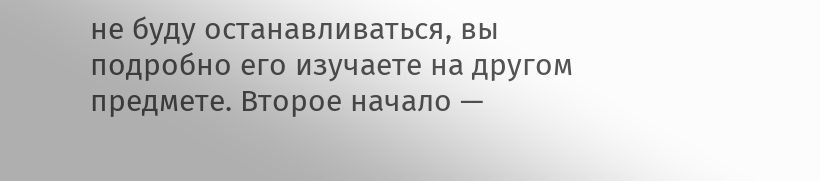не буду останавливаться, вы подробно его изучаете на другом предмете. Второе начало —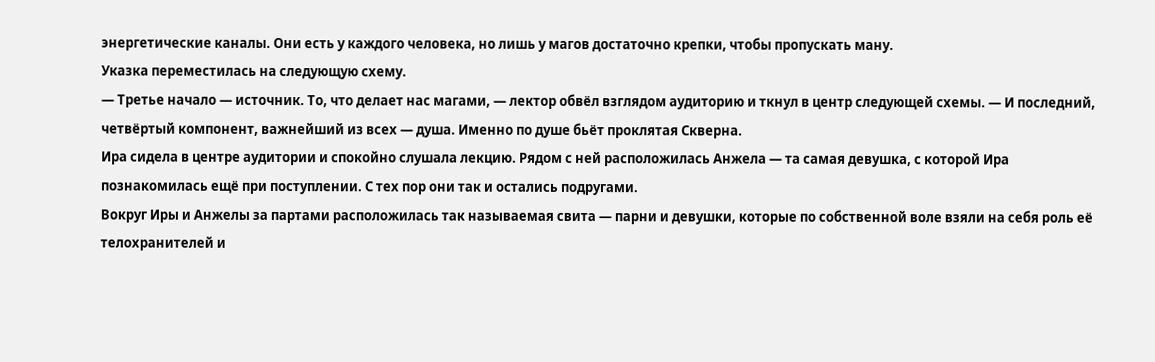энергетические каналы. Они есть у каждого человека, но лишь у магов достаточно крепки, чтобы пропускать ману.
Указка переместилась на следующую схему.
— Третье начало — источник. То, что делает нас магами, — лектор обвёл взглядом аудиторию и ткнул в центр следующей схемы. — И последний, четвёртый компонент, важнейший из всех — душа. Именно по душе бьёт проклятая Скверна.
Ира сидела в центре аудитории и спокойно слушала лекцию. Рядом с ней расположилась Анжела — та самая девушка, с которой Ира познакомилась ещё при поступлении. С тех пор они так и остались подругами.
Вокруг Иры и Анжелы за партами расположилась так называемая свита — парни и девушки, которые по собственной воле взяли на себя роль её телохранителей и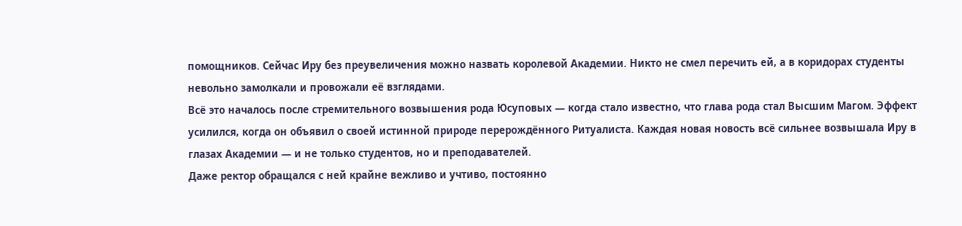помощников. Сейчас Иру без преувеличения можно назвать королевой Академии. Никто не смел перечить ей, а в коридорах студенты невольно замолкали и провожали её взглядами.
Всё это началось после стремительного возвышения рода Юсуповых — когда стало известно, что глава рода стал Высшим Магом. Эффект усилился, когда он объявил о своей истинной природе перерождённого Ритуалиста. Каждая новая новость всё сильнее возвышала Иру в глазах Академии — и не только студентов, но и преподавателей.
Даже ректор обращался с ней крайне вежливо и учтиво, постоянно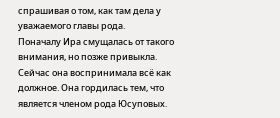спрашивая о том, как там дела у уважаемого главы рода.
Поначалу Ира смущалась от такого внимания, но позже привыкла. Сейчас она воспринимала всё как должное. Она гордилась тем, что является членом рода Юсуповых.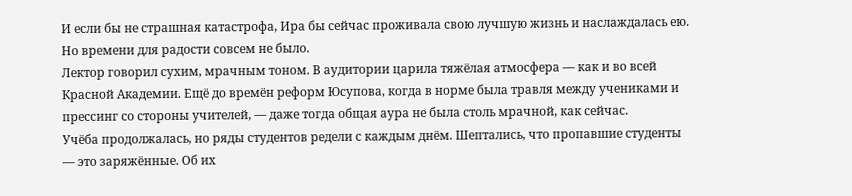И если бы не страшная катастрофа, Ира бы сейчас проживала свою лучшую жизнь и наслаждалась ею. Но времени для радости совсем не было.
Лектор говорил сухим, мрачным тоном. В аудитории царила тяжёлая атмосфера — как и во всей Красной Академии. Ещё до времён реформ Юсупова, когда в норме была травля между учениками и прессинг со стороны учителей, — даже тогда общая аура не была столь мрачной, как сейчас.
Учёба продолжалась, но ряды студентов редели с каждым днём. Шептались, что пропавшие студенты — это заряжённые. Об их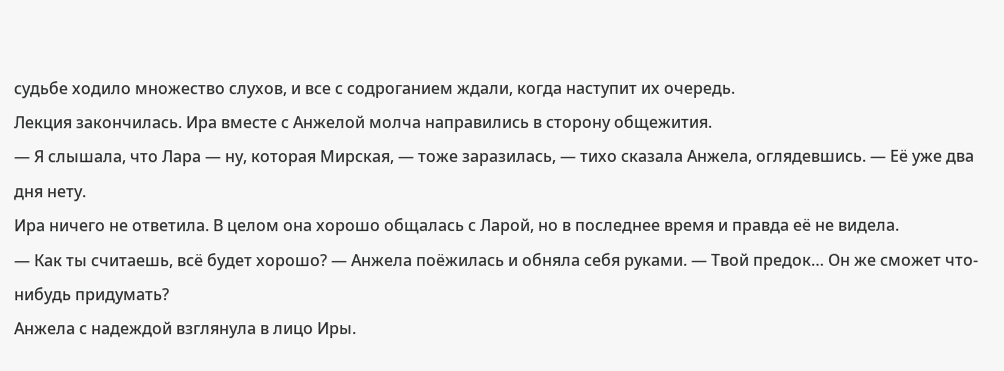судьбе ходило множество слухов, и все с содроганием ждали, когда наступит их очередь.
Лекция закончилась. Ира вместе с Анжелой молча направились в сторону общежития.
— Я слышала, что Лара — ну, которая Мирская, — тоже заразилась, — тихо сказала Анжела, оглядевшись. — Её уже два дня нету.
Ира ничего не ответила. В целом она хорошо общалась с Ларой, но в последнее время и правда её не видела.
— Как ты считаешь, всё будет хорошо? — Анжела поёжилась и обняла себя руками. — Твой предок… Он же сможет что-нибудь придумать?
Анжела с надеждой взглянула в лицо Иры.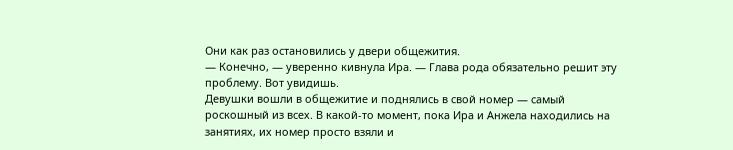Они как раз остановились у двери общежития.
— Конечно, — уверенно кивнула Ира. — Глава рода обязательно решит эту проблему. Вот увидишь.
Девушки вошли в общежитие и поднялись в свой номер — самый роскошный из всех. В какой-то момент, пока Ира и Анжела находились на занятиях, их номер просто взяли и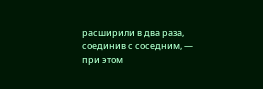расширили в два раза, соединив с соседним, — при этом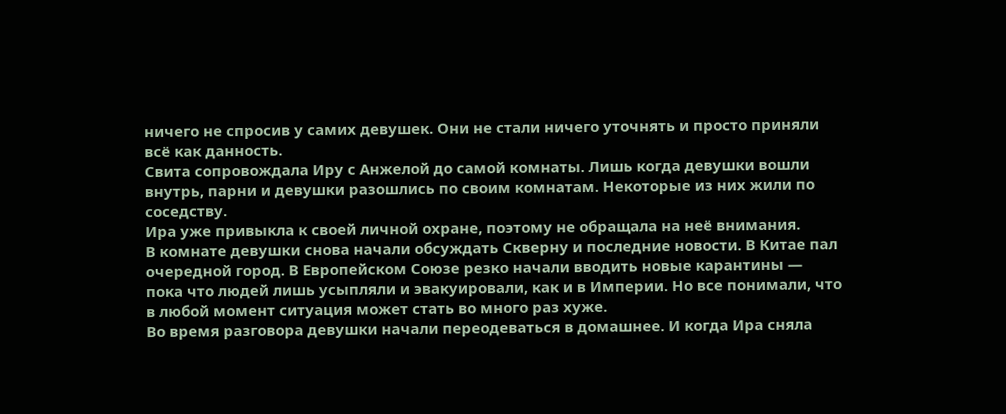ничего не спросив у самих девушек. Они не стали ничего уточнять и просто приняли всё как данность.
Свита сопровождала Иру с Анжелой до самой комнаты. Лишь когда девушки вошли внутрь, парни и девушки разошлись по своим комнатам. Некоторые из них жили по соседству.
Ира уже привыкла к своей личной охране, поэтому не обращала на неё внимания.
В комнате девушки снова начали обсуждать Скверну и последние новости. В Китае пал очередной город. В Европейском Союзе резко начали вводить новые карантины — пока что людей лишь усыпляли и эвакуировали, как и в Империи. Но все понимали, что в любой момент ситуация может стать во много раз хуже.
Во время разговора девушки начали переодеваться в домашнее. И когда Ира сняла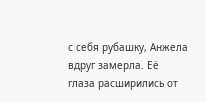с себя рубашку, Анжела вдруг замерла. Её глаза расширились от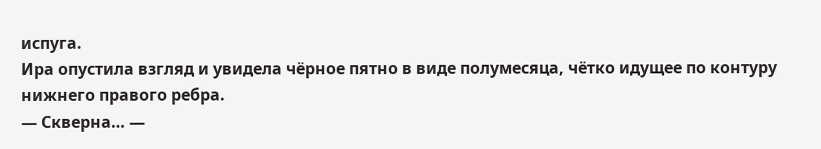испуга.
Ира опустила взгляд и увидела чёрное пятно в виде полумесяца, чётко идущее по контуру нижнего правого ребра.
— Скверна… —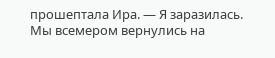прошептала Ира. — Я заразилась.
Мы всемером вернулись на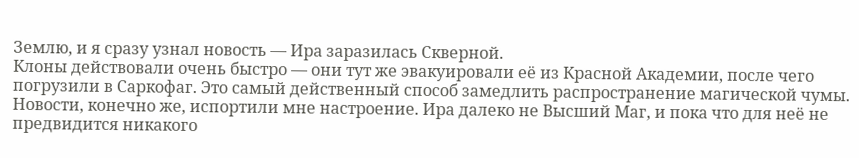Землю, и я сразу узнал новость — Ира заразилась Скверной.
Клоны действовали очень быстро — они тут же эвакуировали её из Красной Академии, после чего погрузили в Саркофаг. Это самый действенный способ замедлить распространение магической чумы.
Новости, конечно же, испортили мне настроение. Ира далеко не Высший Маг, и пока что для неё не предвидится никакого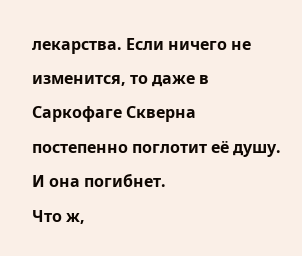лекарства. Если ничего не изменится, то даже в Саркофаге Скверна постепенно поглотит её душу. И она погибнет.
Что ж,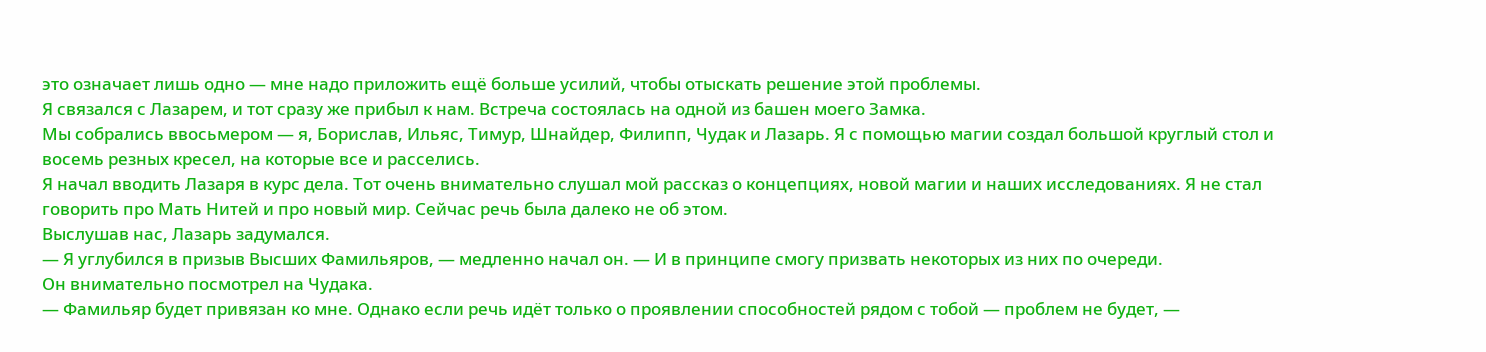это означает лишь одно — мне надо приложить ещё больше усилий, чтобы отыскать решение этой проблемы.
Я связался с Лазарем, и тот сразу же прибыл к нам. Встреча состоялась на одной из башен моего Замка.
Мы собрались ввосьмером — я, Борислав, Ильяс, Тимур, Шнайдер, Филипп, Чудак и Лазарь. Я с помощью магии создал большой круглый стол и восемь резных кресел, на которые все и расселись.
Я начал вводить Лазаря в курс дела. Тот очень внимательно слушал мой рассказ о концепциях, новой магии и наших исследованиях. Я не стал говорить про Мать Нитей и про новый мир. Сейчас речь была далеко не об этом.
Выслушав нас, Лазарь задумался.
— Я углубился в призыв Высших Фамильяров, — медленно начал он. — И в принципе смогу призвать некоторых из них по очереди.
Он внимательно посмотрел на Чудака.
— Фамильяр будет привязан ко мне. Однако если речь идёт только о проявлении способностей рядом с тобой — проблем не будет, —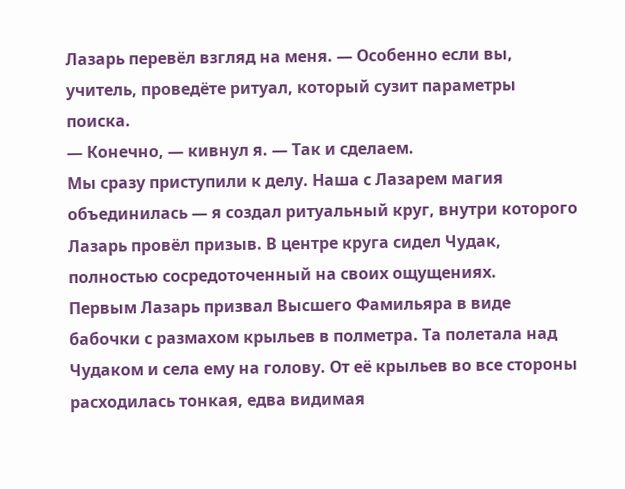Лазарь перевёл взгляд на меня. — Особенно если вы, учитель, проведёте ритуал, который сузит параметры поиска.
— Конечно, — кивнул я. — Так и сделаем.
Мы сразу приступили к делу. Наша с Лазарем магия объединилась — я создал ритуальный круг, внутри которого Лазарь провёл призыв. В центре круга сидел Чудак, полностью сосредоточенный на своих ощущениях.
Первым Лазарь призвал Высшего Фамильяра в виде бабочки с размахом крыльев в полметра. Та полетала над Чудаком и села ему на голову. От её крыльев во все стороны расходилась тонкая, едва видимая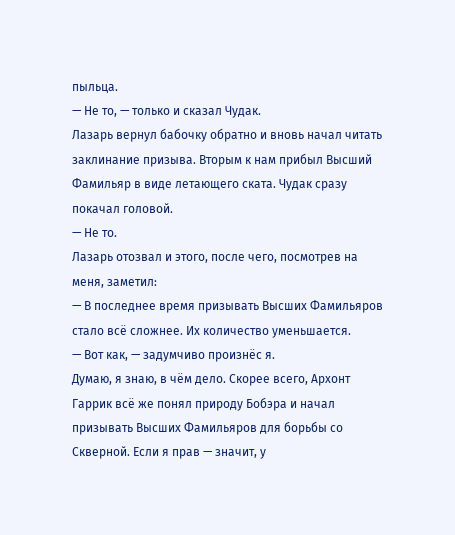пыльца.
— Не то, — только и сказал Чудак.
Лазарь вернул бабочку обратно и вновь начал читать заклинание призыва. Вторым к нам прибыл Высший Фамильяр в виде летающего ската. Чудак сразу покачал головой.
— Не то.
Лазарь отозвал и этого, после чего, посмотрев на меня, заметил:
— В последнее время призывать Высших Фамильяров стало всё сложнее. Их количество уменьшается.
— Вот как, — задумчиво произнёс я.
Думаю, я знаю, в чём дело. Скорее всего, Архонт Гаррик всё же понял природу Бобэра и начал призывать Высших Фамильяров для борьбы со Скверной. Если я прав — значит, у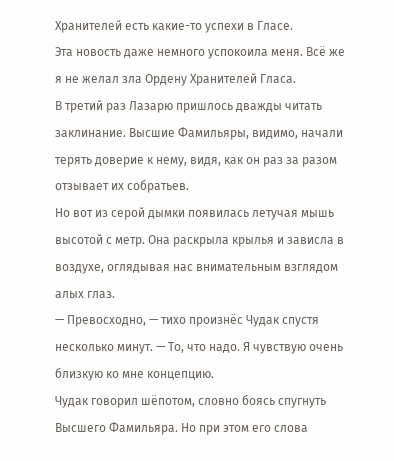Хранителей есть какие-то успехи в Гласе.
Эта новость даже немного успокоила меня. Всё же я не желал зла Ордену Хранителей Гласа.
В третий раз Лазарю пришлось дважды читать заклинание. Высшие Фамильяры, видимо, начали терять доверие к нему, видя, как он раз за разом отзывает их собратьев.
Но вот из серой дымки появилась летучая мышь высотой с метр. Она раскрыла крылья и зависла в воздухе, оглядывая нас внимательным взглядом алых глаз.
— Превосходно, — тихо произнёс Чудак спустя несколько минут. — То, что надо. Я чувствую очень близкую ко мне концепцию.
Чудак говорил шёпотом, словно боясь спугнуть Высшего Фамильяра. Но при этом его слова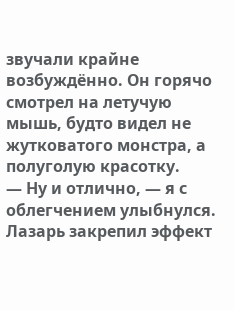звучали крайне возбуждённо. Он горячо смотрел на летучую мышь, будто видел не жутковатого монстра, а полуголую красотку.
— Ну и отлично, — я с облегчением улыбнулся.
Лазарь закрепил эффект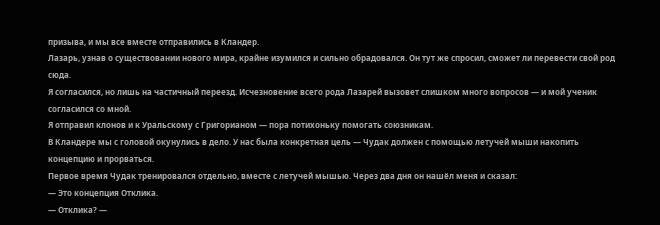призыва, и мы все вместе отправились в Кландер.
Лазарь, узнав о существовании нового мира, крайне изумился и сильно обрадовался. Он тут же спросил, сможет ли перевести свой род сюда.
Я согласился, но лишь на частичный переезд. Исчезновение всего рода Лазарей вызовет слишком много вопросов — и мой ученик согласился со мной.
Я отправил клонов и к Уральскому с Григорианом — пора потихоньку помогать союзникам.
В Кландере мы с головой окунулись в дело. У нас была конкретная цель — Чудак должен с помощью летучей мыши накопить концепцию и прорваться.
Первое время Чудак тренировался отдельно, вместе с летучей мышью. Через два дня он нашёл меня и сказал:
— Это концепция Отклика.
— Отклика? —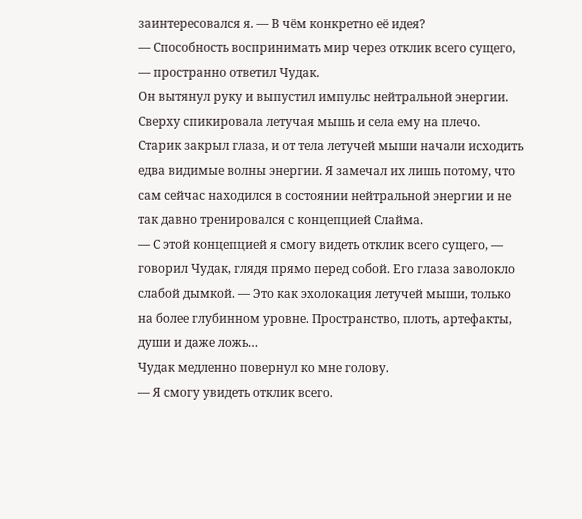заинтересовался я. — В чём конкретно её идея?
— Способность воспринимать мир через отклик всего сущего, — пространно ответил Чудак.
Он вытянул руку и выпустил импульс нейтральной энергии. Сверху спикировала летучая мышь и села ему на плечо. Старик закрыл глаза, и от тела летучей мыши начали исходить едва видимые волны энергии. Я замечал их лишь потому, что сам сейчас находился в состоянии нейтральной энергии и не так давно тренировался с концепцией Слайма.
— С этой концепцией я смогу видеть отклик всего сущего, — говорил Чудак, глядя прямо перед собой. Его глаза заволокло слабой дымкой. — Это как эхолокация летучей мыши, только на более глубинном уровне. Пространство, плоть, артефакты, души и даже ложь…
Чудак медленно повернул ко мне голову.
— Я смогу увидеть отклик всего.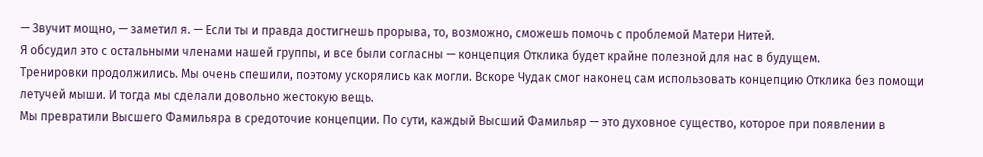— Звучит мощно, — заметил я. — Если ты и правда достигнешь прорыва, то, возможно, сможешь помочь с проблемой Матери Нитей.
Я обсудил это с остальными членами нашей группы, и все были согласны — концепция Отклика будет крайне полезной для нас в будущем.
Тренировки продолжились. Мы очень спешили, поэтому ускорялись как могли. Вскоре Чудак смог наконец сам использовать концепцию Отклика без помощи летучей мыши. И тогда мы сделали довольно жестокую вещь.
Мы превратили Высшего Фамильяра в средоточие концепции. По сути, каждый Высший Фамильяр — это духовное существо, которое при появлении в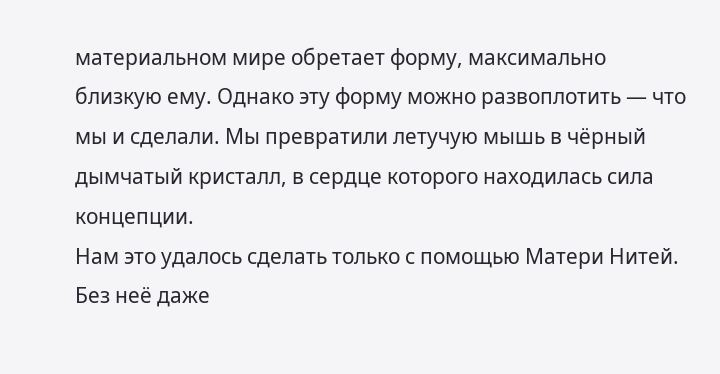материальном мире обретает форму, максимально близкую ему. Однако эту форму можно развоплотить — что мы и сделали. Мы превратили летучую мышь в чёрный дымчатый кристалл, в сердце которого находилась сила концепции.
Нам это удалось сделать только с помощью Матери Нитей. Без неё даже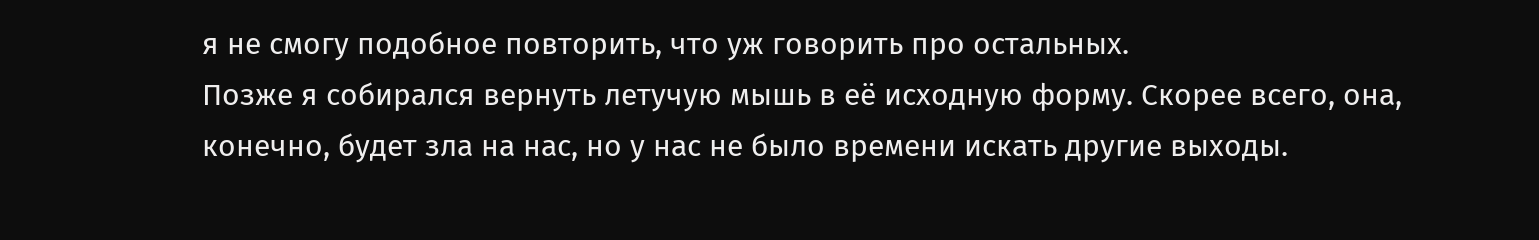я не смогу подобное повторить, что уж говорить про остальных.
Позже я собирался вернуть летучую мышь в её исходную форму. Скорее всего, она, конечно, будет зла на нас, но у нас не было времени искать другие выходы.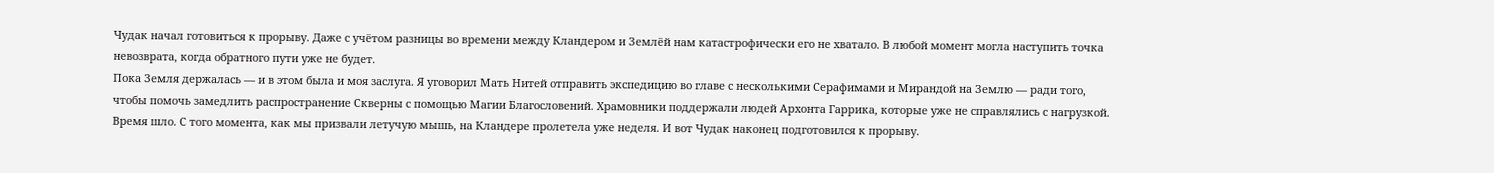Чудак начал готовиться к прорыву. Даже с учётом разницы во времени между Кландером и Землёй нам катастрофически его не хватало. В любой момент могла наступить точка невозврата, когда обратного пути уже не будет.
Пока Земля держалась — и в этом была и моя заслуга. Я уговорил Мать Нитей отправить экспедицию во главе с несколькими Серафимами и Мирандой на Землю — ради того, чтобы помочь замедлить распространение Скверны с помощью Магии Благословений. Храмовники поддержали людей Архонта Гаррика, которые уже не справлялись с нагрузкой.
Время шло. С того момента, как мы призвали летучую мышь, на Кландере пролетела уже неделя. И вот Чудак наконец подготовился к прорыву.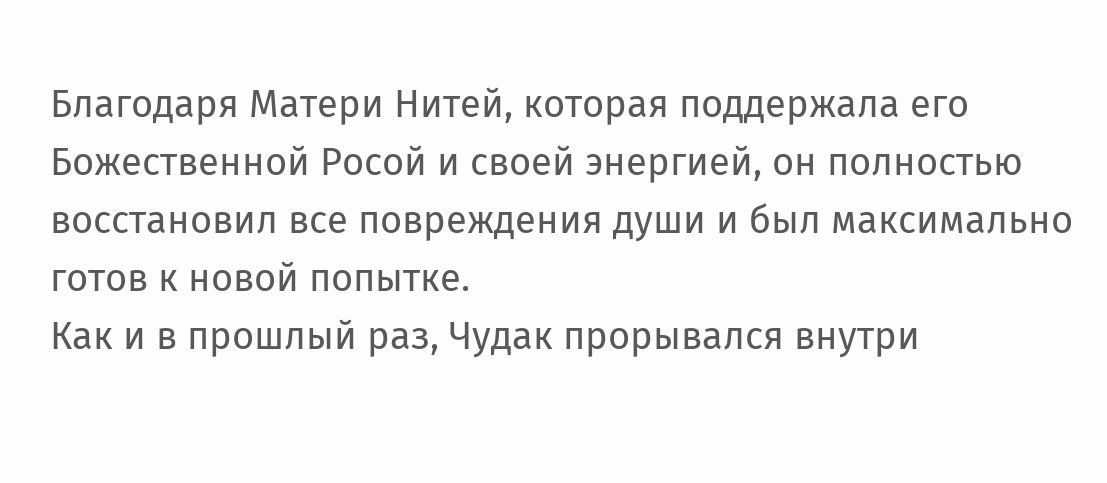Благодаря Матери Нитей, которая поддержала его Божественной Росой и своей энергией, он полностью восстановил все повреждения души и был максимально готов к новой попытке.
Как и в прошлый раз, Чудак прорывался внутри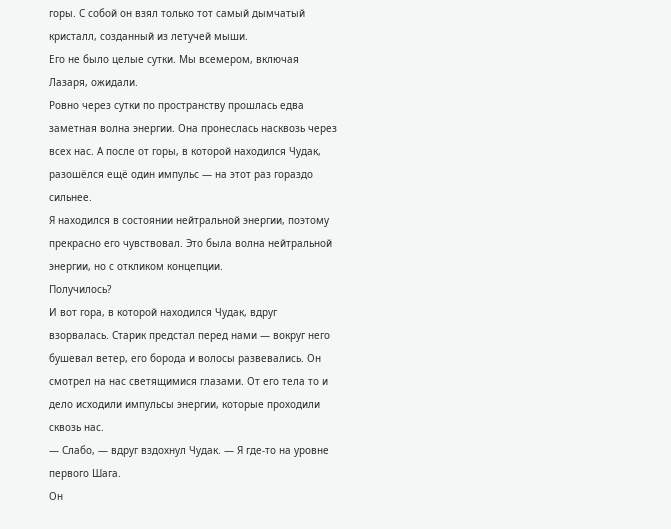горы. С собой он взял только тот самый дымчатый кристалл, созданный из летучей мыши.
Его не было целые сутки. Мы всемером, включая Лазаря, ожидали.
Ровно через сутки по пространству прошлась едва заметная волна энергии. Она пронеслась насквозь через всех нас. А после от горы, в которой находился Чудак, разошёлся ещё один импульс — на этот раз гораздо сильнее.
Я находился в состоянии нейтральной энергии, поэтому прекрасно его чувствовал. Это была волна нейтральной энергии, но с откликом концепции.
Получилось?
И вот гора, в которой находился Чудак, вдруг взорвалась. Старик предстал перед нами — вокруг него бушевал ветер, его борода и волосы развевались. Он смотрел на нас светящимися глазами. От его тела то и дело исходили импульсы энергии, которые проходили сквозь нас.
— Слабо, — вдруг вздохнул Чудак. — Я где-то на уровне первого Шага.
Он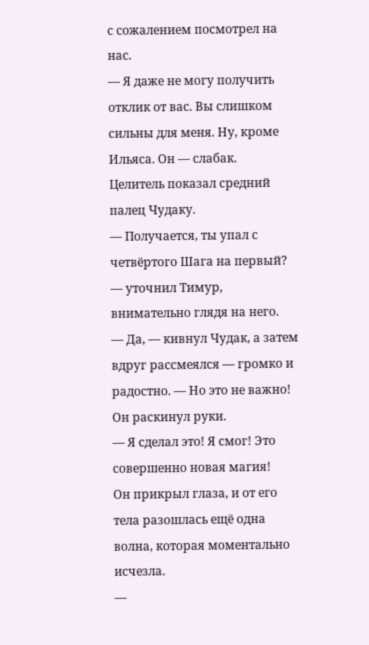с сожалением посмотрел на нас.
— Я даже не могу получить отклик от вас. Вы слишком сильны для меня. Ну, кроме Ильяса. Он — слабак.
Целитель показал средний палец Чудаку.
— Получается, ты упал с четвёртого Шага на первый? — уточнил Тимур, внимательно глядя на него.
— Да, — кивнул Чудак, а затем вдруг рассмеялся — громко и радостно. — Но это не важно!
Он раскинул руки.
— Я сделал это! Я смог! Это совершенно новая магия!
Он прикрыл глаза, и от его тела разошлась ещё одна волна, которая моментально исчезла.
—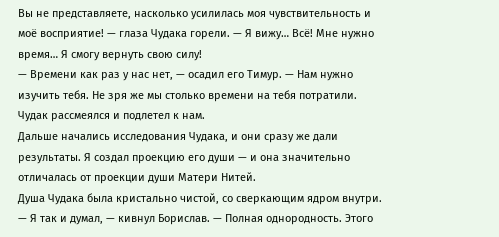Вы не представляете, насколько усилилась моя чувствительность и моё восприятие! — глаза Чудака горели. — Я вижу… Всё! Мне нужно время… Я смогу вернуть свою силу!
— Времени как раз у нас нет, — осадил его Тимур. — Нам нужно изучить тебя. Не зря же мы столько времени на тебя потратили.
Чудак рассмеялся и подлетел к нам.
Дальше начались исследования Чудака, и они сразу же дали результаты. Я создал проекцию его души — и она значительно отличалась от проекции души Матери Нитей.
Душа Чудака была кристально чистой, со сверкающим ядром внутри.
— Я так и думал, — кивнул Борислав. — Полная однородность. Этого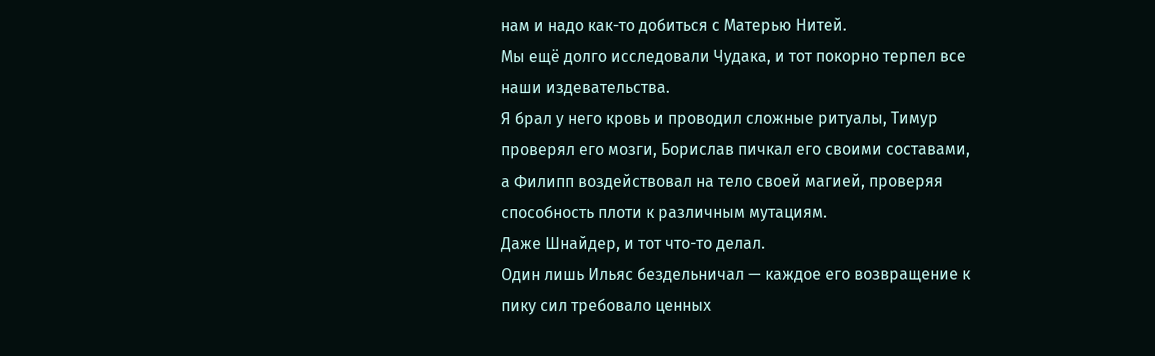нам и надо как-то добиться с Матерью Нитей.
Мы ещё долго исследовали Чудака, и тот покорно терпел все наши издевательства.
Я брал у него кровь и проводил сложные ритуалы, Тимур проверял его мозги, Борислав пичкал его своими составами, а Филипп воздействовал на тело своей магией, проверяя способность плоти к различным мутациям.
Даже Шнайдер, и тот что-то делал.
Один лишь Ильяс бездельничал — каждое его возвращение к пику сил требовало ценных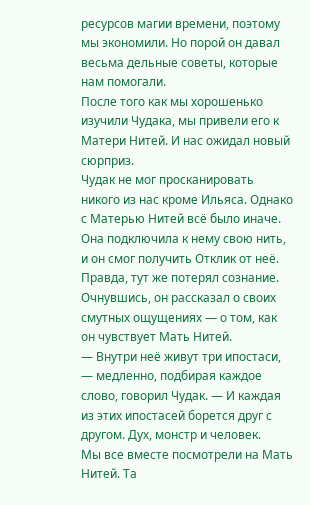ресурсов магии времени, поэтому мы экономили. Но порой он давал весьма дельные советы, которые нам помогали.
После того как мы хорошенько изучили Чудака, мы привели его к Матери Нитей. И нас ожидал новый сюрприз.
Чудак не мог просканировать никого из нас кроме Ильяса. Однако с Матерью Нитей всё было иначе. Она подключила к нему свою нить, и он смог получить Отклик от неё. Правда, тут же потерял сознание.
Очнувшись, он рассказал о своих смутных ощущениях — о том, как он чувствует Мать Нитей.
— Внутри неё живут три ипостаси, — медленно, подбирая каждое слово, говорил Чудак. — И каждая из этих ипостасей борется друг с другом. Дух, монстр и человек.
Мы все вместе посмотрели на Мать Нитей. Та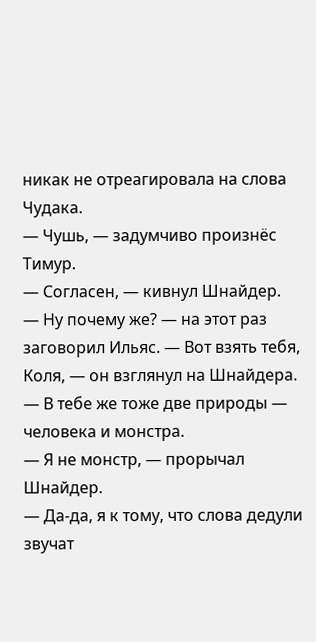никак не отреагировала на слова Чудака.
— Чушь, — задумчиво произнёс Тимур.
— Согласен, — кивнул Шнайдер.
— Ну почему же? — на этот раз заговорил Ильяс. — Вот взять тебя, Коля, — он взглянул на Шнайдера. — В тебе же тоже две природы — человека и монстра.
— Я не монстр, — прорычал Шнайдер.
— Да-да, я к тому, что слова дедули звучат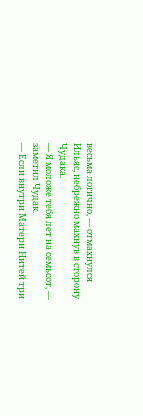весьма логично, — отмахнулся Ильяс, небрежно махнув в сторону Чудака.
— Я моложе тебя лет на семьсот, — заметил Чудак.
— Если внутри Матери Нитей три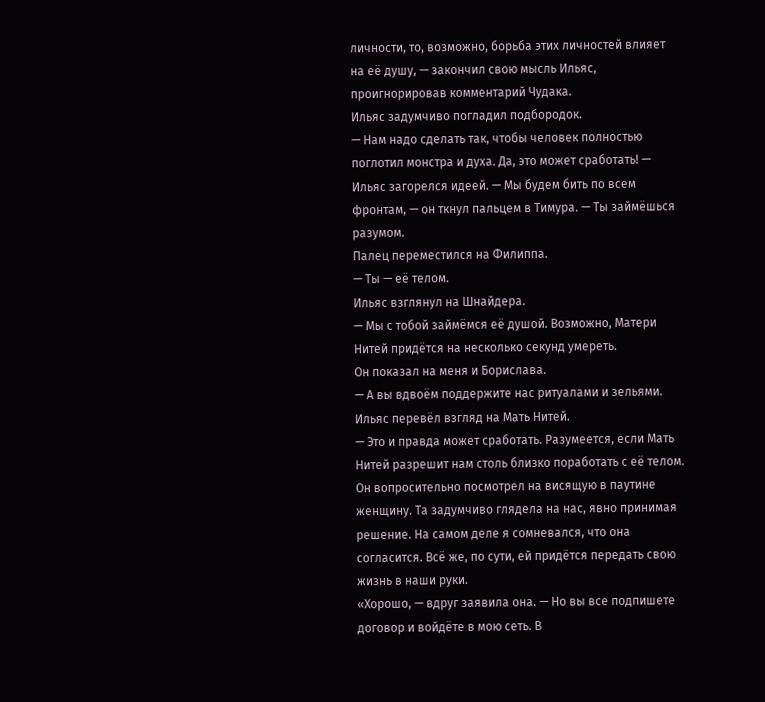личности, то, возможно, борьба этих личностей влияет на её душу, — закончил свою мысль Ильяс, проигнорировав комментарий Чудака.
Ильяс задумчиво погладил подбородок.
— Нам надо сделать так, чтобы человек полностью поглотил монстра и духа. Да, это может сработать! — Ильяс загорелся идеей. — Мы будем бить по всем фронтам, — он ткнул пальцем в Тимура. — Ты займёшься разумом.
Палец переместился на Филиппа.
— Ты — её телом.
Ильяс взглянул на Шнайдера.
— Мы с тобой займёмся её душой. Возможно, Матери Нитей придётся на несколько секунд умереть.
Он показал на меня и Борислава.
— А вы вдвоём поддержите нас ритуалами и зельями.
Ильяс перевёл взгляд на Мать Нитей.
— Это и правда может сработать. Разумеется, если Мать Нитей разрешит нам столь близко поработать с её телом.
Он вопросительно посмотрел на висящую в паутине женщину. Та задумчиво глядела на нас, явно принимая решение. На самом деле я сомневался, что она согласится. Всё же, по сути, ей придётся передать свою жизнь в наши руки.
«Хорошо, — вдруг заявила она. — Но вы все подпишете договор и войдёте в мою сеть. В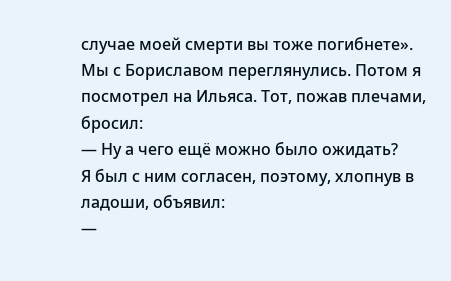случае моей смерти вы тоже погибнете».
Мы с Бориславом переглянулись. Потом я посмотрел на Ильяса. Тот, пожав плечами, бросил:
— Ну а чего ещё можно было ожидать?
Я был с ним согласен, поэтому, хлопнув в ладоши, объявил:
—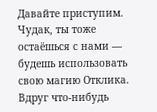Давайте приступим. Чудак, ты тоже остаёшься с нами — будешь использовать свою магию Отклика. Вдруг что-нибудь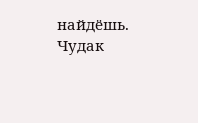найдёшь.
Чудак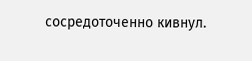сосредоточенно кивнул.